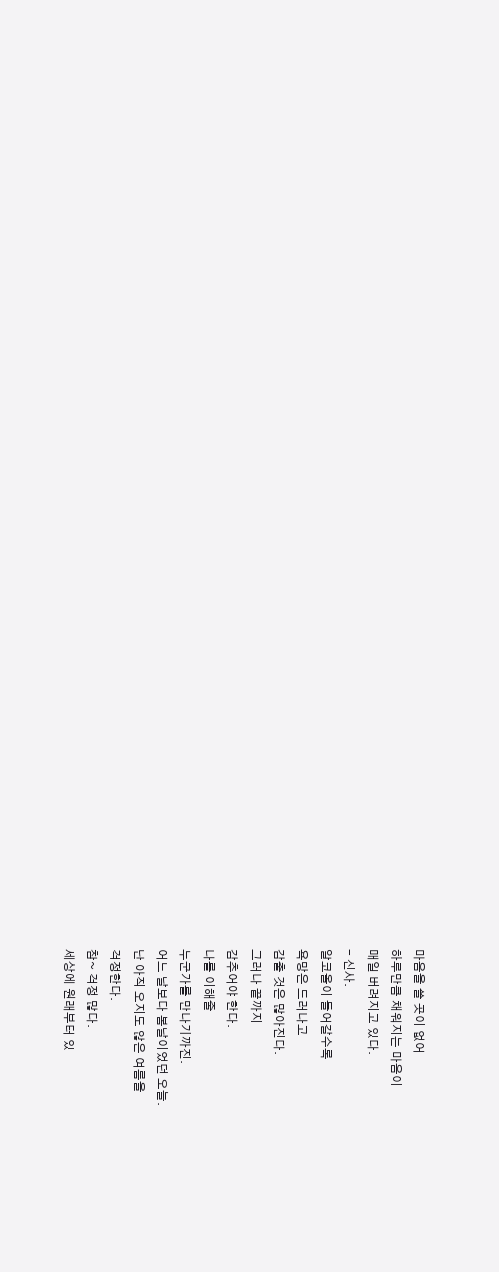마음을 쓸 곳이 없어
하루만큼 채워지는 마음이
매일 버려지고 있다.
- 신사.
알코올이 들어갈수록
욕망은 드러나고
감출 것은 많아진다.
그러나 끝까지
감추어야 한다.
나를 이해줄
누군가를 만나기까진.
어느 날보다 봄날이었던 오늘.
난 아직 오지도 않은 여름을
걱정한다.
참~ 걱정 많다.
세상에 원래부터 있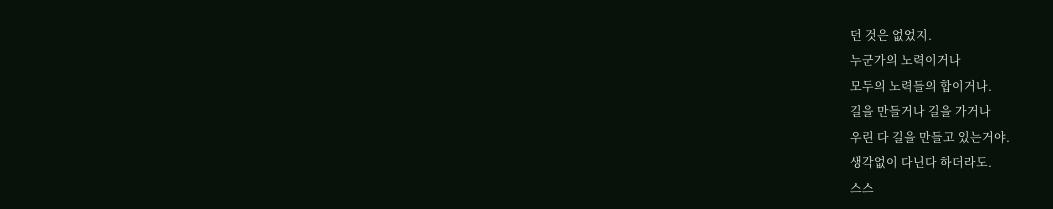던 것은 없었지.
누군가의 노력이거나
모두의 노력들의 합이거나.
길을 만들거나 길을 가거나
우린 다 길을 만들고 있는거야.
생각없이 다닌다 하더라도.
스스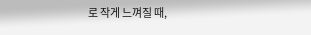로 작게 느껴질 때,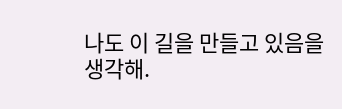나도 이 길을 만들고 있음을
생각해.